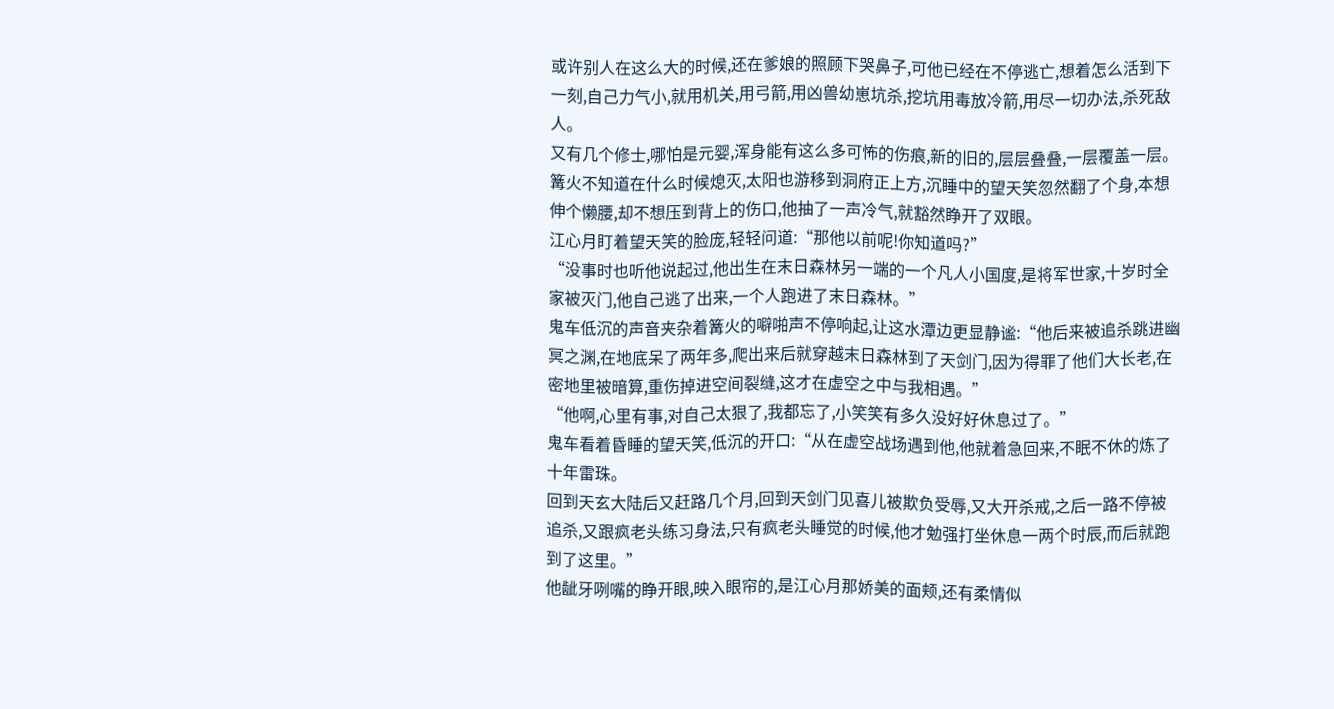或许别人在这么大的时候,还在爹娘的照顾下哭鼻子,可他已经在不停逃亡,想着怎么活到下一刻,自己力气小,就用机关,用弓箭,用凶兽幼崽坑杀,挖坑用毒放冷箭,用尽一切办法,杀死敌人。
又有几个修士,哪怕是元婴,浑身能有这么多可怖的伤痕,新的旧的,层层叠叠,一层覆盖一层。
篝火不知道在什么时候熄灭,太阳也游移到洞府正上方,沉睡中的望天笑忽然翻了个身,本想伸个懒腰,却不想压到背上的伤口,他抽了一声冷气,就豁然睁开了双眼。
江心月盯着望天笑的脸庞,轻轻问道:“那他以前呢!你知道吗?”
“没事时也听他说起过,他出生在末日森林另一端的一个凡人小国度,是将军世家,十岁时全家被灭门,他自己逃了出来,一个人跑进了末日森林。”
鬼车低沉的声音夹杂着篝火的噼啪声不停响起,让这水潭边更显静谧:“他后来被追杀跳进幽冥之渊,在地底呆了两年多,爬出来后就穿越末日森林到了天剑门,因为得罪了他们大长老,在密地里被暗算,重伤掉进空间裂缝,这才在虚空之中与我相遇。”
“他啊,心里有事,对自己太狠了,我都忘了,小笑笑有多久没好好休息过了。”
鬼车看着昏睡的望天笑,低沉的开口:“从在虚空战场遇到他,他就着急回来,不眠不休的炼了十年雷珠。
回到天玄大陆后又赶路几个月,回到天剑门见喜儿被欺负受辱,又大开杀戒,之后一路不停被追杀,又跟疯老头练习身法,只有疯老头睡觉的时候,他才勉强打坐休息一两个时辰,而后就跑到了这里。”
他龇牙咧嘴的睁开眼,映入眼帘的,是江心月那娇美的面颊,还有柔情似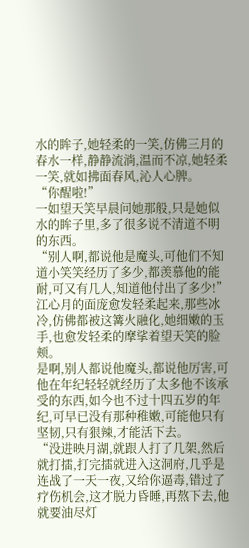水的眸子,她轻柔的一笑,仿佛三月的春水一样,静静流淌,温而不凉,她轻柔一笑,就如拂面春风,沁人心脾。
“你醒啦!”
一如望天笑早晨问她那般,只是她似水的眸子里,多了很多说不清道不明的东西。
“别人啊,都说他是魔头,可他们不知道小笑笑经历了多少,都羡慕他的能耐,可又有几人,知道他付出了多少!”
江心月的面庞愈发轻柔起来,那些冰冷,仿佛都被这篝火融化,她细嫩的玉手,也愈发轻柔的摩挲着望天笑的脸颊。
是啊,别人都说他魔头,都说他厉害,可他在年纪轻轻就经历了太多他不该承受的东西,如今也不过十四五岁的年纪,可早已没有那种稚嫩,可能他只有坚韧,只有狠辣,才能活下去。
“没进映月湖,就跟人打了几架,然后就打擂,打完擂就进入这洞府,几乎是连战了一天一夜,又给你逼毒,错过了疗伤机会,这才脱力昏睡,再熬下去,他就要油尽灯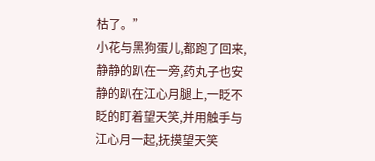枯了。”
小花与黑狗蛋儿,都跑了回来,静静的趴在一旁,药丸子也安静的趴在江心月腿上,一眨不眨的盯着望天笑,并用触手与江心月一起,抚摸望天笑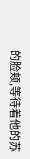的脸颊,等待着他的苏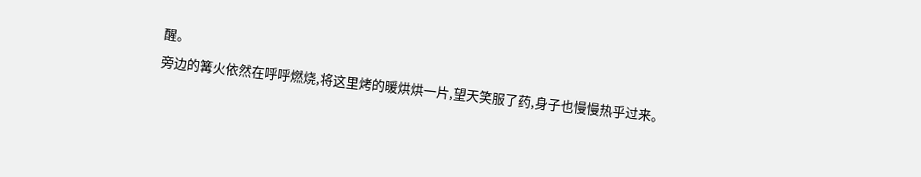醒。
旁边的篝火依然在呼呼燃烧,将这里烤的暖烘烘一片,望天笑服了药,身子也慢慢热乎过来。